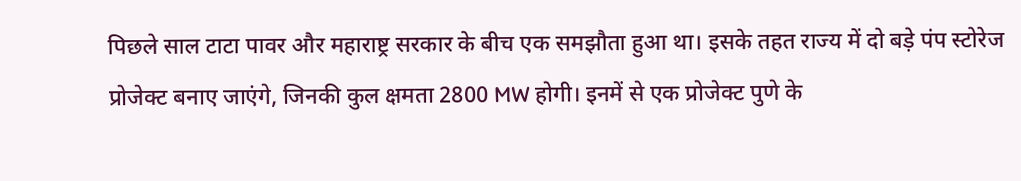पिछले साल टाटा पावर और महाराष्ट्र सरकार के बीच एक समझौता हुआ था। इसके तहत राज्य में दो बड़े पंप स्टोरेज प्रोजेक्ट बनाए जाएंगे, जिनकी कुल क्षमता 2800 MW होगी। इनमें से एक प्रोजेक्ट पुणे के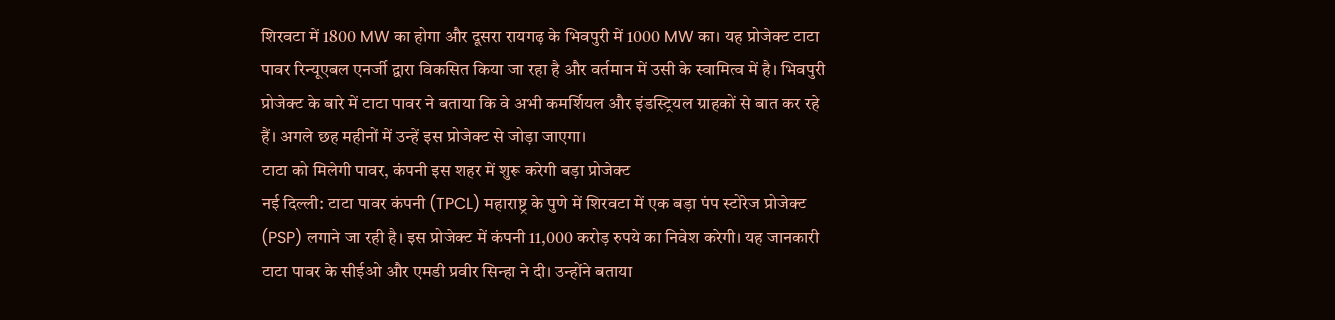शिरवटा में 1800 MW का होगा और दूसरा रायगढ़ के भिवपुरी में 1000 MW का। यह प्रोजेक्ट टाटा पावर रिन्यूएबल एनर्जी द्वारा विकसित किया जा रहा है और वर्तमान में उसी के स्वामित्व में है। भिवपुरी प्रोजेक्ट के बारे में टाटा पावर ने बताया कि वे अभी कमर्शियल और इंडस्ट्रियल ग्राहकों से बात कर रहे हैं। अगले छह महीनों में उन्हें इस प्रोजेक्ट से जोड़ा जाएगा।
टाटा को मिलेगी पावर, कंपनी इस शहर में शुरू करेगी बड़ा प्रोजेक्ट
नई दिल्ली: टाटा पावर कंपनी (TPCL) महाराष्ट्र के पुणे में शिरवटा में एक बड़ा पंप स्टोरेज प्रोजेक्ट (PSP) लगाने जा रही है। इस प्रोजेक्ट में कंपनी 11,000 करोड़ रुपये का निवेश करेगी। यह जानकारी टाटा पावर के सीईओ और एमडी प्रवीर सिन्हा ने दी। उन्होंने बताया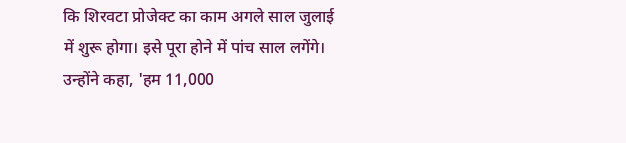कि शिरवटा प्रोजेक्ट का काम अगले साल जुलाई में शुरू होगा। इसे पूरा होने में पांच साल लगेंगे। उन्होंने कहा, 'हम 11,000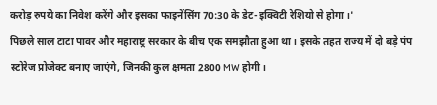करोड़ रुपये का निवेश करेंगे और इसका फाइनेंसिंग 70:30 के डेट-इक्विटी रेशियो से होगा।'
पिछले साल टाटा पावर और महाराष्ट्र सरकार के बीच एक समझौता हुआ था। इसके तहत राज्य में दो बड़े पंप स्टोरेज प्रोजेक्ट बनाए जाएंगे, जिनकी कुल क्षमता 2800 MW होगी।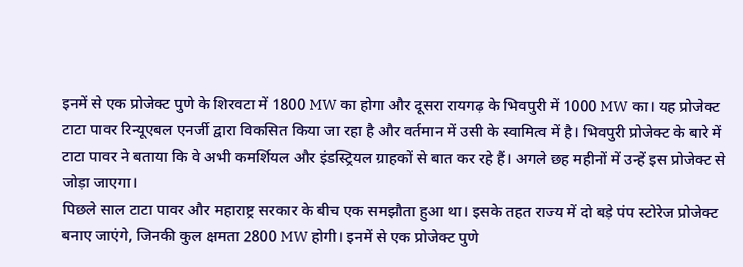इनमें से एक प्रोजेक्ट पुणे के शिरवटा में 1800 MW का होगा और दूसरा रायगढ़ के भिवपुरी में 1000 MW का। यह प्रोजेक्ट टाटा पावर रिन्यूएबल एनर्जी द्वारा विकसित किया जा रहा है और वर्तमान में उसी के स्वामित्व में है। भिवपुरी प्रोजेक्ट के बारे में टाटा पावर ने बताया कि वे अभी कमर्शियल और इंडस्ट्रियल ग्राहकों से बात कर रहे हैं। अगले छह महीनों में उन्हें इस प्रोजेक्ट से जोड़ा जाएगा।
पिछले साल टाटा पावर और महाराष्ट्र सरकार के बीच एक समझौता हुआ था। इसके तहत राज्य में दो बड़े पंप स्टोरेज प्रोजेक्ट बनाए जाएंगे, जिनकी कुल क्षमता 2800 MW होगी। इनमें से एक प्रोजेक्ट पुणे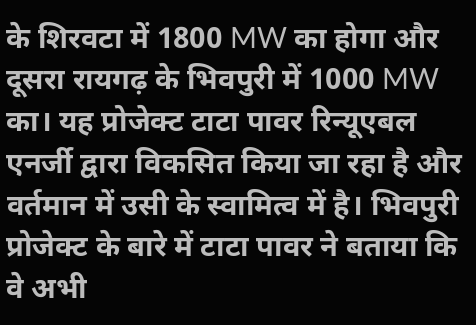के शिरवटा में 1800 MW का होगा और दूसरा रायगढ़ के भिवपुरी में 1000 MW का। यह प्रोजेक्ट टाटा पावर रिन्यूएबल एनर्जी द्वारा विकसित किया जा रहा है और वर्तमान में उसी के स्वामित्व में है। भिवपुरी प्रोजेक्ट के बारे में टाटा पावर ने बताया कि वे अभी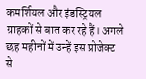कमर्शियल और इंडस्ट्रियल ग्राहकों से बात कर रहे हैं। अगले छह महीनों में उन्हें इस प्रोजेक्ट से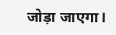जोड़ा जाएगा।